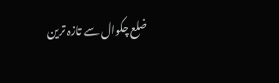ضلع چکوال سے تازہ ترین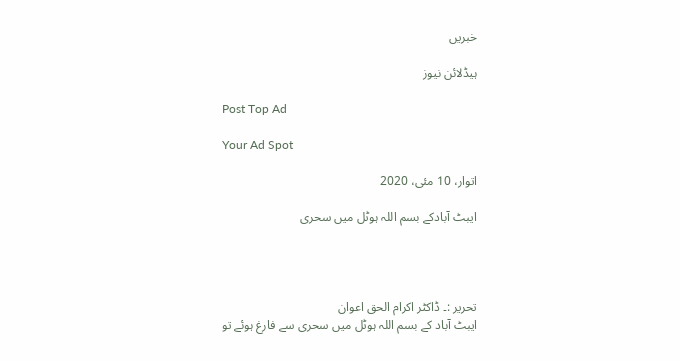خبریں

ہیڈلائن نیوز

Post Top Ad

Your Ad Spot

اتوار، 10 مئی، 2020

ایبٹ آبادکے بسم اللہ ہوٹل میں سحری




تحریر :۔ ڈاکٹر اکرام الحق اعوان
ایبٹ آباد کے بسم اللہ ہوٹل میں سحری سے فارغ ہوئے تو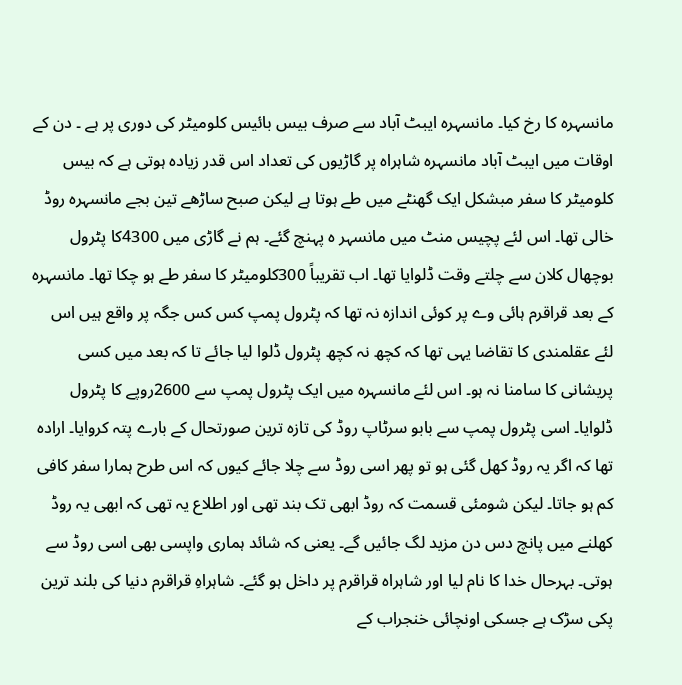مانسہرہ کا رخ کیا۔ مانسہرہ ایبٹ آباد سے صرف بیس بائیس کلومیٹر کی دوری پر ہے ۔ دن کے اوقات میں ایبٹ آباد مانسہرہ شاہراہ پر گاڑیوں کی تعداد اس قدر زیادہ ہوتی ہے کہ بیس کلومیٹر کا سفر مبشکل ایک گھنٹے میں طے ہوتا ہے لیکن صبح ساڑھے تین بجے مانسہرہ روڈ خالی تھا۔ اس لئے پچیس منٹ میں مانسہر ہ پہنچ گئے۔ ہم نے گاڑی میں 4300کا پٹرول بوچھال کلان سے چلتے وقت ڈلوایا تھا۔ اب تقریباً 300کلومیٹر کا سفر طے ہو چکا تھا۔ مانسہرہ کے بعد قراقرم ہائی وے پر کوئی اندازہ نہ تھا کہ پٹرول پمپ کس کس جگہ پر واقع ہیں اس لئے عقلمندی کا تقاضا یہی تھا کہ کچھ نہ کچھ پٹرول ڈلوا لیا جائے تا کہ بعد میں کسی پریشانی کا سامنا نہ ہو۔ اس لئے مانسہرہ میں ایک پٹرول پمپ سے 2600روپے کا پٹرول ڈلوایا۔ اسی پٹرول پمپ سے بابو سرٹاپ روڈ کی تازہ ترین صورتحال کے بارے پتہ کروایا۔ ارادہ تھا کہ اگر یہ روڈ کھل گئی ہو تو پھر اسی روڈ سے چلا جائے کیوں کہ اس طرح ہمارا سفر کافی کم ہو جاتا۔ لیکن شومئی قسمت کہ روڈ ابھی تک بند تھی اور اطلاع یہ تھی کہ ابھی یہ روڈ کھلنے میں پانچ دس دن مزید لگ جائیں گے۔ یعنی کہ شائد ہماری واپسی بھی اسی روڈ سے ہوتی۔ بہرحال خدا کا نام لیا اور شاہراہ قراقرم پر داخل ہو گئے۔ شاہراہِ قراقرم دنیا کی بلند ترین پکی سڑک ہے جسکی اونچائی خنجراب کے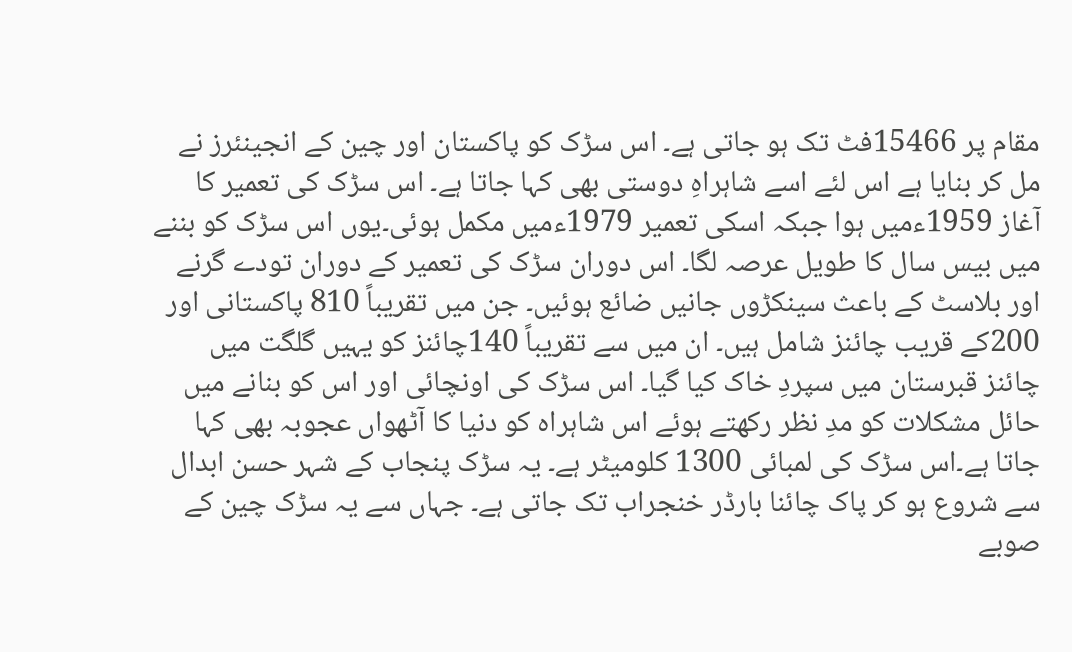مقام پر 15466فٹ تک ہو جاتی ہے۔ اس سڑک کو پاکستان اور چین کے انجینئرز نے مل کر بنایا ہے اس لئے اسے شاہراہِ دوستی بھی کہا جاتا ہے۔ اس سڑک کی تعمیر کا آغاز 1959ءمیں ہوا جبکہ اسکی تعمیر 1979ءمیں مکمل ہوئی۔یوں اس سڑک کو بننے میں بیس سال کا طویل عرصہ لگا۔ اس دوران سڑک کی تعمیر کے دوران تودے گرنے اور بلاسٹ کے باعث سینکڑوں جانیں ضائع ہوئیں۔ جن میں تقریباً 810 پاکستانی اور 200کے قریب چائنز شامل ہیں۔ ان میں سے تقریباً 140چائنز کو یہیں گلگت میں چائنز قبرستان میں سپردِ خاک کیا گیا۔ اس سڑک کی اونچائی اور اس کو بنانے میں حائل مشکلات کو مدِ نظر رکھتے ہوئے اس شاہراہ کو دنیا کا آٹھواں عجوبہ بھی کہا جاتا ہے۔اس سڑک کی لمبائی 1300 کلومیٹر ہے۔ یہ سڑک پنجاب کے شہر حسن ابدال سے شروع ہو کر پاک چائنا بارڈر خنجراب تک جاتی ہے۔ جہاں سے یہ سڑک چین کے صوبے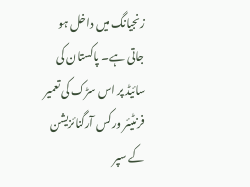زنجیانگ میں داخل ہو جاتی ہے۔ پاکستان کی سائیڈ پر اس سڑک کی تعمیر فرنٹیئر ورکس آرگنائزیشن کے سپر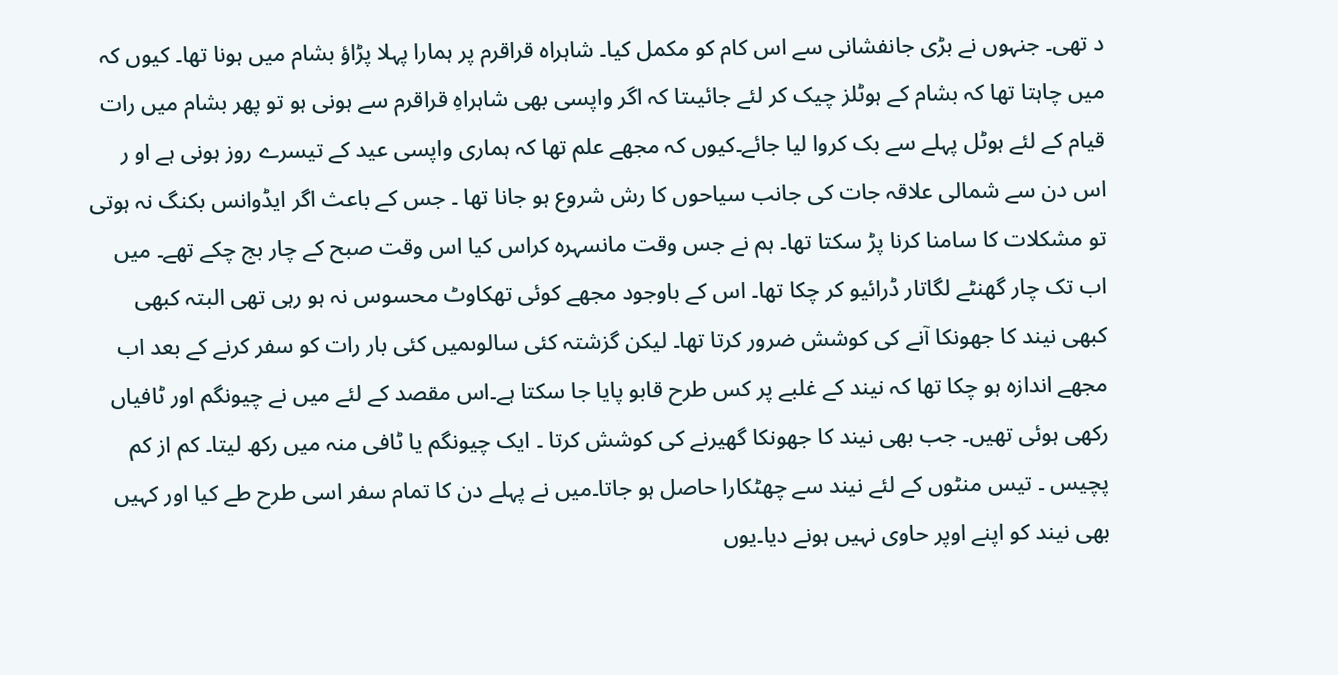د تھی۔ جنہوں نے بڑی جانفشانی سے اس کام کو مکمل کیا۔ شاہراہ قراقرم پر ہمارا پہلا پڑاؤ بشام میں ہونا تھا۔ کیوں کہ میں چاہتا تھا کہ بشام کے ہوٹلز چیک کر لئے جائیںتا کہ اگر واپسی بھی شاہراہِ قراقرم سے ہونی ہو تو پھر بشام میں رات قیام کے لئے ہوٹل پہلے سے بک کروا لیا جائے۔کیوں کہ مجھے علم تھا کہ ہماری واپسی عید کے تیسرے روز ہونی ہے او ر اس دن سے شمالی علاقہ جات کی جانب سیاحوں کا رش شروع ہو جانا تھا ۔ جس کے باعث اگر ایڈوانس بکنگ نہ ہوتی تو مشکلات کا سامنا کرنا پڑ سکتا تھا۔ ہم نے جس وقت مانسہرہ کراس کیا اس وقت صبح کے چار بج چکے تھے۔ میں اب تک چار گھنٹے لگاتار ڈرائیو کر چکا تھا۔ اس کے باوجود مجھے کوئی تھکاوٹ محسوس نہ ہو رہی تھی البتہ کبھی کبھی نیند کا جھونکا آنے کی کوشش ضرور کرتا تھا۔ لیکن گزشتہ کئی سالوںمیں کئی بار رات کو سفر کرنے کے بعد اب مجھے اندازہ ہو چکا تھا کہ نیند کے غلبے پر کس طرح قابو پایا جا سکتا ہے۔اس مقصد کے لئے میں نے چیونگم اور ٹافیاں رکھی ہوئی تھیں۔ جب بھی نیند کا جھونکا گھیرنے کی کوشش کرتا ۔ ایک چیونگم یا ٹافی منہ میں رکھ لیتا۔ کم از کم پچیس ۔ تیس منٹوں کے لئے نیند سے چھٹکارا حاصل ہو جاتا۔میں نے پہلے دن کا تمام سفر اسی طرح طے کیا اور کہیں بھی نیند کو اپنے اوپر حاوی نہیں ہونے دیا۔یوں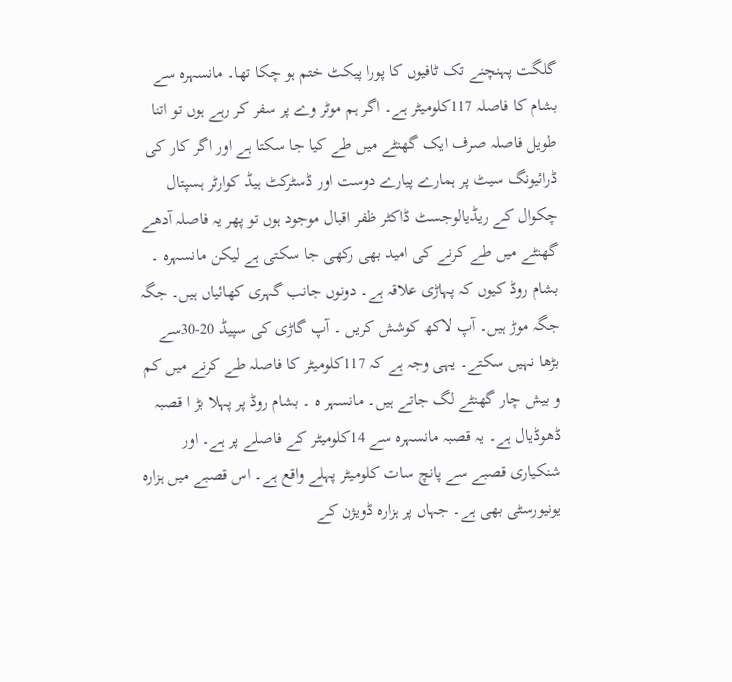گلگت پہنچنے تک ٹافیوں کا پورا پیکٹ ختم ہو چکا تھا۔ مانسہرہ سے بشام کا فاصلہ 117کلومیٹر ہے۔ اگر ہم موٹر وے پر سفر کر رہے ہوں تو اتنا طویل فاصلہ صرف ایک گھنٹے میں طے کیا جا سکتا ہے اور اگر کار کی ڈرائیونگ سیٹ پر ہمارے پیارے دوست اور ڈسٹرکٹ ہیڈ کوارٹر ہسپتال چکوال کے ریڈیالوجسٹ ڈاکٹر ظفر اقبال موجود ہوں تو پھر یہ فاصلہ آدھے گھنٹے میں طے کرنے کی امید بھی رکھی جا سکتی ہے لیکن مانسہرہ ۔ بشام روڈ کیوں کہ پہاڑی علاقہ ہے۔ دونوں جانب گہری کھائیاں ہیں۔ جگہ جگہ موڑ ہیں۔ آپ لاکھ کوشش کریں ۔ آپ گاڑی کی سپیڈ 20-30سے بڑھا نہیں سکتے۔ یہی وجہ ہے کہ 117کلومیٹر کا فاصلہ طے کرنے میں کم و بیش چار گھنٹے لگ جاتے ہیں۔ مانسہر ہ ۔ بشام روڈ پر پہلا بڑ ا قصبہ ڈھوڈیال ہے۔ یہ قصبہ مانسہرہ سے 14کلومیٹر کے فاصلے پر ہے۔ اور شنکیاری قصبے سے پانچ سات کلومیٹر پہلے واقع ہے۔ اس قصبے میں ہزارہ یونیورسٹی بھی ہے۔ جہاں پر ہزارہ ڈویژن کے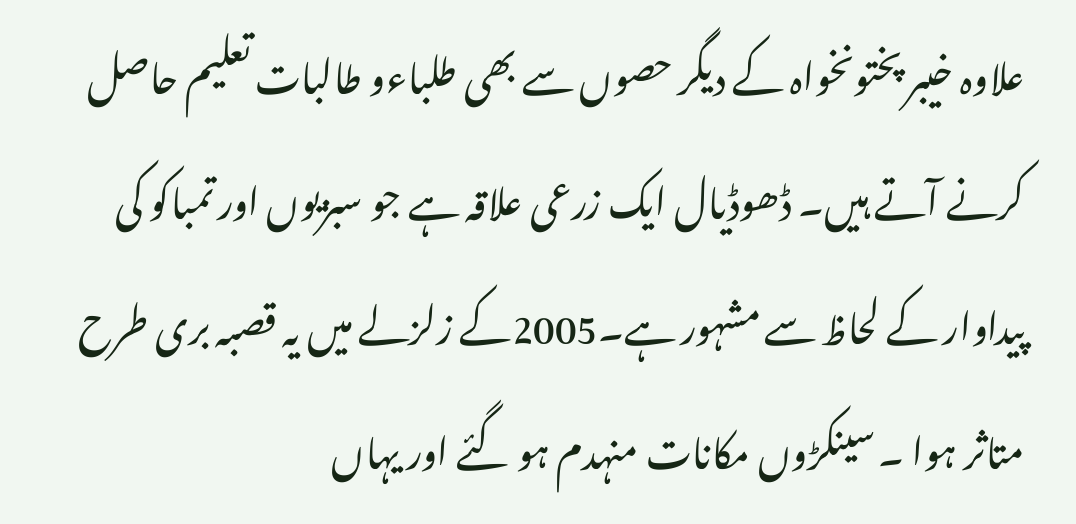علاوہ خیبر پختونخواہ کے دیگر حصوں سے بھی طلباءو طالبات تعلیم حاصل کرنے آتے ہیں۔ ڈھوڈیال ایک زرعی علاقہ ہے جو سبزیوں اور تمباکو کی پیداوار کے لحاظ سے مشہور ہے۔2005کے زلزلے میں یہ قصبہ بری طرح متاثر ہوا ۔ سینکڑوں مکانات منہدم ہو گئے اور یہاں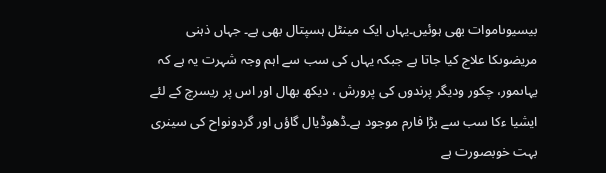بیسیوںاموات بھی ہوئیں۔یہاں ایک مینٹل ہسپتال بھی ہے۔ جہاں ذہنی مریضوںکا علاج کیا جاتا ہے جبکہ یہاں کی سب سے اہم وجہ شہرت یہ ہے کہ یہاںمور، چکور ودیگر پرندوں کی پرورش ، دیکھ بھال اور اس پر ریسرچ کے لئے ایشیا ءکا سب سے بڑا فارم موجود ہے۔ڈھوڈیال گاؤں اور گردونواح کی سینری بہت خوبصورت ہے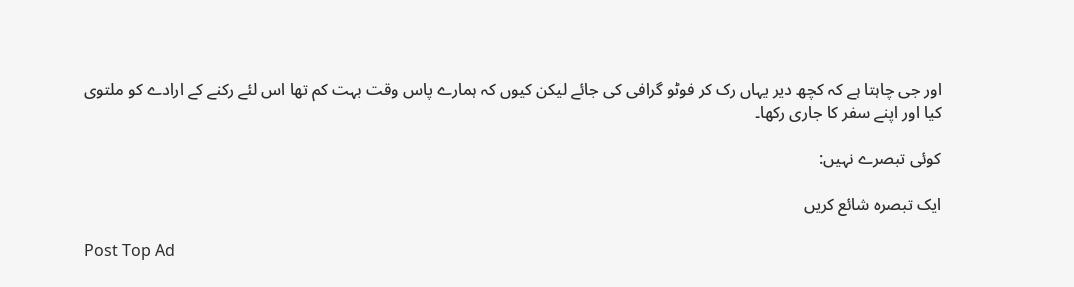اور جی چاہتا ہے کہ کچھ دیر یہاں رک کر فوٹو گرافی کی جائے لیکن کیوں کہ ہمارے پاس وقت بہت کم تھا اس لئے رکنے کے ارادے کو ملتوی کیا اور اپنے سفر کا جاری رکھا۔

کوئی تبصرے نہیں:

ایک تبصرہ شائع کریں

Post Top Ad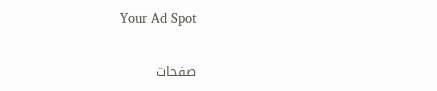Your Ad Spot

صفحات